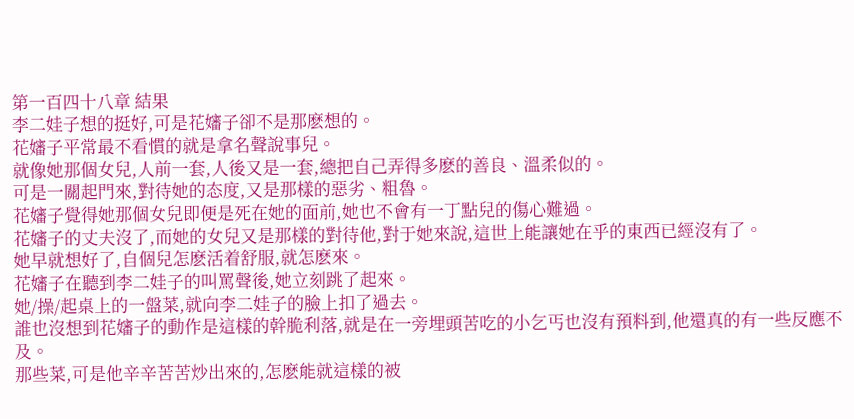第一百四十八章 結果
李二娃子想的挺好,可是花嬸子卻不是那麽想的。
花嬸子平常最不看慣的就是拿名聲說事兒。
就像她那個女兒,人前一套,人後又是一套,總把自己弄得多麽的善良、溫柔似的。
可是一關起門來,對待她的态度,又是那樣的惡劣、粗魯。
花嬸子覺得她那個女兒即便是死在她的面前,她也不會有一丁點兒的傷心難過。
花嬸子的丈夫沒了,而她的女兒又是那樣的對待他,對于她來說,這世上能讓她在乎的東西已經沒有了。
她早就想好了,自個兒怎麽活着舒服,就怎麽來。
花嬸子在聽到李二娃子的叫罵聲後,她立刻跳了起來。
她/操/起桌上的一盤菜,就向李二娃子的臉上扣了過去。
誰也沒想到花嬸子的動作是這樣的幹脆利落,就是在一旁埋頭苦吃的小乞丐也沒有預料到,他還真的有一些反應不及。
那些菜,可是他辛辛苦苦炒出來的,怎麽能就這樣的被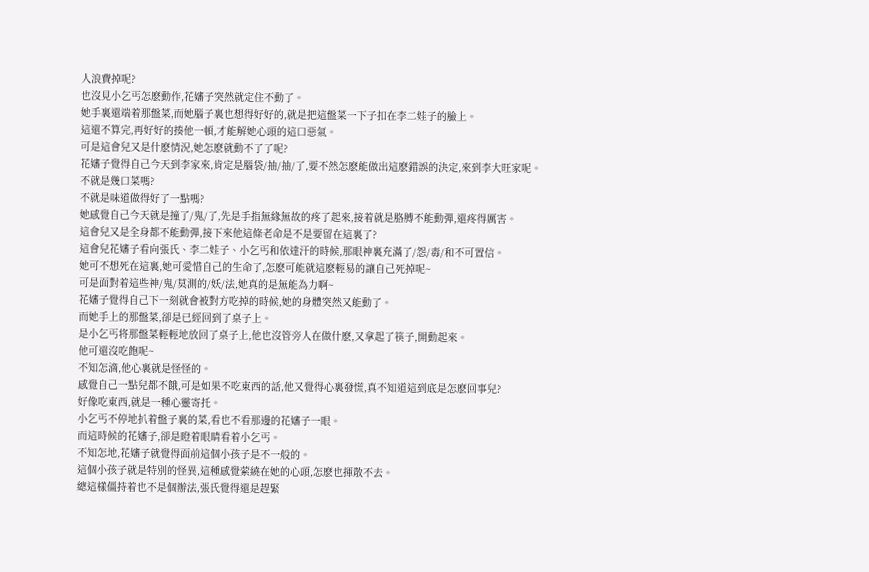人浪費掉呢?
也沒見小乞丐怎麽動作,花嬸子突然就定住不動了。
她手裏還端着那盤菜,而她腦子裏也想得好好的,就是把這盤菜一下子扣在李二娃子的臉上。
這還不算完,再好好的揍他一頓,才能解她心頭的這口惡氣。
可是這會兒又是什麽情況,她怎麽就動不了了呢?
花嬸子覺得自己今天到李家來,肯定是腦袋/抽/抽/了,要不然怎麽能做出這麽錯誤的決定,來到李大旺家呢。
不就是幾口菜嗎?
不就是味道做得好了一點嗎?
她感覺自己今天就是撞了/鬼/了,先是手指無緣無故的疼了起來,接着就是胳膊不能動彈,還疼得厲害。
這會兒又是全身都不能動彈,接下來他這條老命是不是要留在這裏了?
這會兒花嬸子看向張氏、李二娃子、小乞丐和依達汗的時候,那眼神裏充滿了/怨/毒/和不可置信。
她可不想死在這裏,她可愛惜自己的生命了,怎麽可能就這麽輕易的讓自己死掉呢~
可是面對着這些神/鬼/莫測的/妖/法,她真的是無能為力啊~
花嬸子覺得自己下一刻就會被對方吃掉的時候,她的身體突然又能動了。
而她手上的那盤菜,卻是已經回到了桌子上。
是小乞丐将那盤菜輕輕地放回了桌子上,他也沒管旁人在做什麽,又拿起了筷子,開動起來。
他可還沒吃飽呢~
不知怎滴,他心裏就是怪怪的。
感覺自己一點兒都不餓,可是如果不吃東西的話,他又覺得心裏發慌,真不知道這到底是怎麽回事兒?
好像吃東西,就是一種心靈寄托。
小乞丐不停地扒着盤子裏的菜,看也不看那邊的花嬸子一眼。
而這時候的花嬸子,卻是瞪着眼睛看着小乞丐。
不知怎地,花嬸子就覺得面前這個小孩子是不一般的。
這個小孩子就是特別的怪異,這種感覺萦繞在她的心頭,怎麽也揮散不去。
總這樣僵持着也不是個辦法,張氏覺得還是趕緊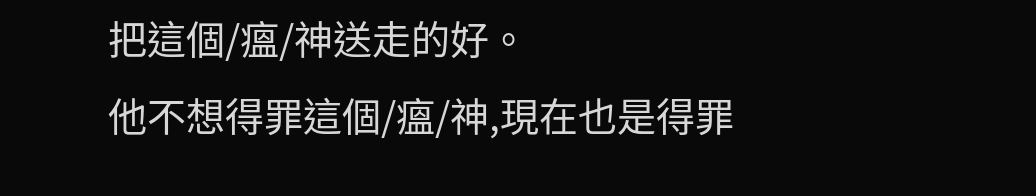把這個/瘟/神送走的好。
他不想得罪這個/瘟/神,現在也是得罪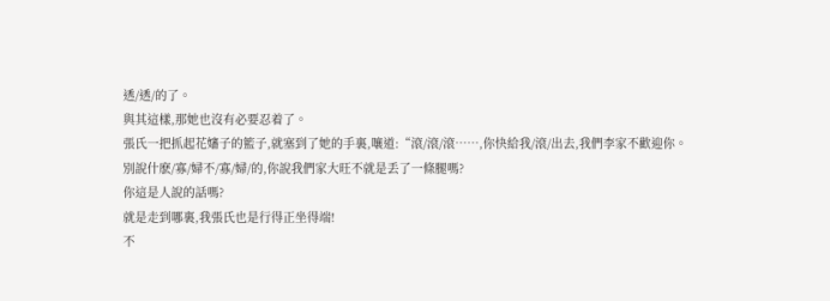透/透/的了。
與其這樣,那她也沒有必要忍着了。
張氏一把抓起花嬸子的籃子,就塞到了她的手裏,嚷道:“滾/滾/滾……,你快給我/滾/出去,我們李家不歡迎你。
別說什麽/寡/婦不/寡/婦/的,你說我們家大旺不就是丢了一條腿嗎?
你這是人說的話嗎?
就是走到哪裏,我張氏也是行得正坐得端!
不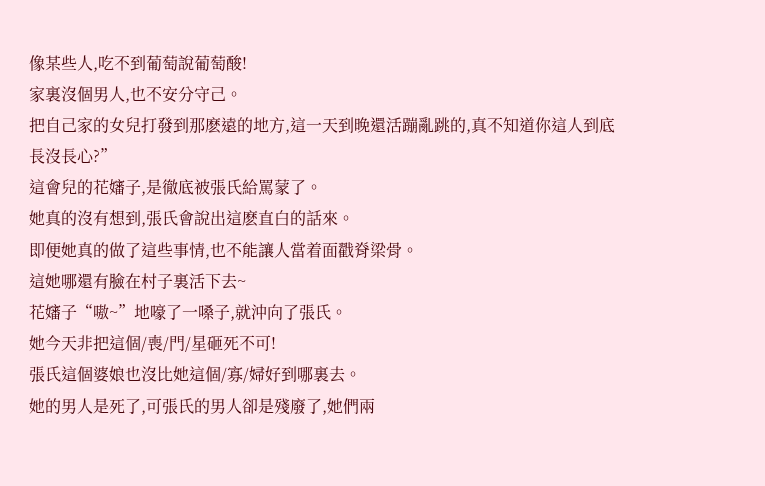像某些人,吃不到葡萄說葡萄酸!
家裏沒個男人,也不安分守己。
把自己家的女兒打發到那麽遠的地方,這一天到晚還活蹦亂跳的,真不知道你這人到底長沒長心?”
這會兒的花嬸子,是徹底被張氏給罵蒙了。
她真的沒有想到,張氏會說出這麽直白的話來。
即便她真的做了這些事情,也不能讓人當着面戳脊梁骨。
這她哪還有臉在村子裏活下去~
花嬸子“嗷~”地嚎了一嗓子,就沖向了張氏。
她今天非把這個/喪/門/星砸死不可!
張氏這個婆娘也沒比她這個/寡/婦好到哪裏去。
她的男人是死了,可張氏的男人卻是殘廢了,她們兩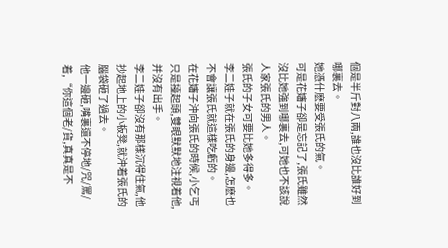個是半斤對八兩,誰也沒比誰好到哪裏去。
她憑什麽要受張氏的氣。
可是花嬸子卻是忘記了,張氏雖然沒比她強到哪裏去,可她也不該說人家張氏的男人。
張氏的子女可要比她多得多。
李二娃子就在張氏的身邊,怎麽也不會讓張氏就這樣吃虧的。
在花嬸子沖向張氏的時候,小乞丐只是擡起頭,雙眼默默地注視着他,并沒有出手。
李二娃子卻沒有那樣沉得住氣,他抄起地上的小板凳,就沖着張氏的腦袋砸了過去。
他一邊砸,嘴裏還不停地/咒/罵/着,“你這個老/貨,真真是不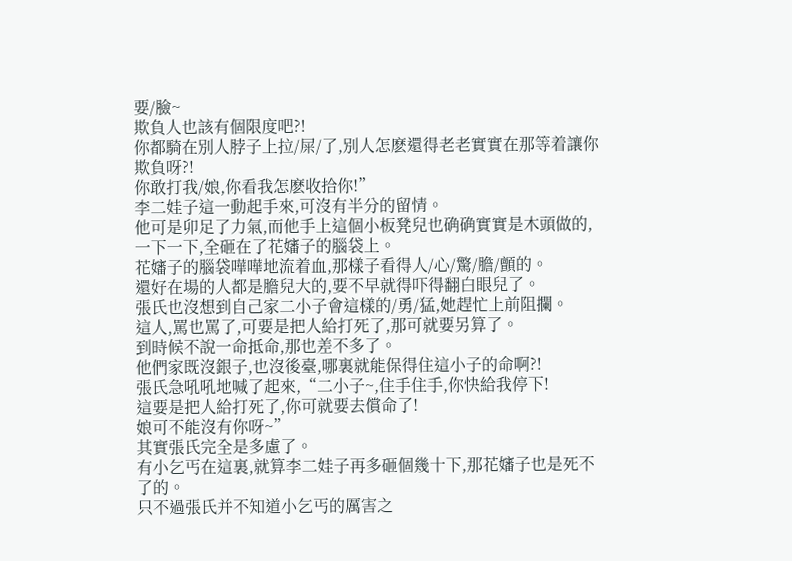要/臉~
欺負人也該有個限度吧?!
你都騎在別人脖子上拉/屎/了,別人怎麽還得老老實實在那等着讓你欺負呀?!
你敢打我/娘,你看我怎麽收拾你!”
李二娃子這一動起手來,可沒有半分的留情。
他可是卯足了力氣,而他手上這個小板凳兒也确确實實是木頭做的,一下一下,全砸在了花嬸子的腦袋上。
花嬸子的腦袋嘩嘩地流着血,那樣子看得人/心/驚/膽/顫的。
還好在場的人都是膽兒大的,要不早就得吓得翻白眼兒了。
張氏也沒想到自己家二小子會這樣的/勇/猛,她趕忙上前阻攔。
這人,罵也罵了,可要是把人給打死了,那可就要另算了。
到時候不說一命抵命,那也差不多了。
他們家既沒銀子,也沒後臺,哪裏就能保得住這小子的命啊?!
張氏急吼吼地喊了起來,“二小子~,住手住手,你快給我停下!
這要是把人給打死了,你可就要去償命了!
娘可不能沒有你呀~”
其實張氏完全是多慮了。
有小乞丐在這裏,就算李二娃子再多砸個幾十下,那花嬸子也是死不了的。
只不過張氏并不知道小乞丐的厲害之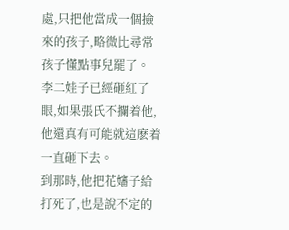處,只把他當成一個撿來的孩子,略微比尋常孩子懂點事兒罷了。
李二娃子已經砸紅了眼,如果張氏不攔着他,他還真有可能就這麽着一直砸下去。
到那時,他把花嬸子給打死了,也是說不定的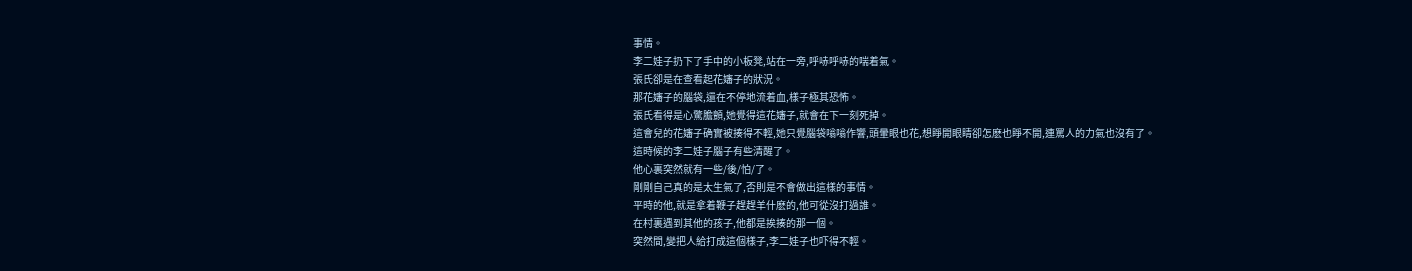事情。
李二娃子扔下了手中的小板凳,站在一旁,呼哧呼哧的喘着氣。
張氏卻是在查看起花嬸子的狀況。
那花嬸子的腦袋,還在不停地流着血,樣子極其恐怖。
張氏看得是心驚膽顫,她覺得這花嬸子,就會在下一刻死掉。
這會兒的花嬸子确實被揍得不輕,她只覺腦袋嗡嗡作響,頭暈眼也花,想睜開眼睛卻怎麽也睜不開,連罵人的力氣也沒有了。
這時候的李二娃子腦子有些清醒了。
他心裏突然就有一些/後/怕/了。
剛剛自己真的是太生氣了,否則是不會做出這樣的事情。
平時的他,就是拿着鞭子趕趕羊什麽的,他可從沒打過誰。
在村裏遇到其他的孩子,他都是挨揍的那一個。
突然間,變把人給打成這個樣子,李二娃子也吓得不輕。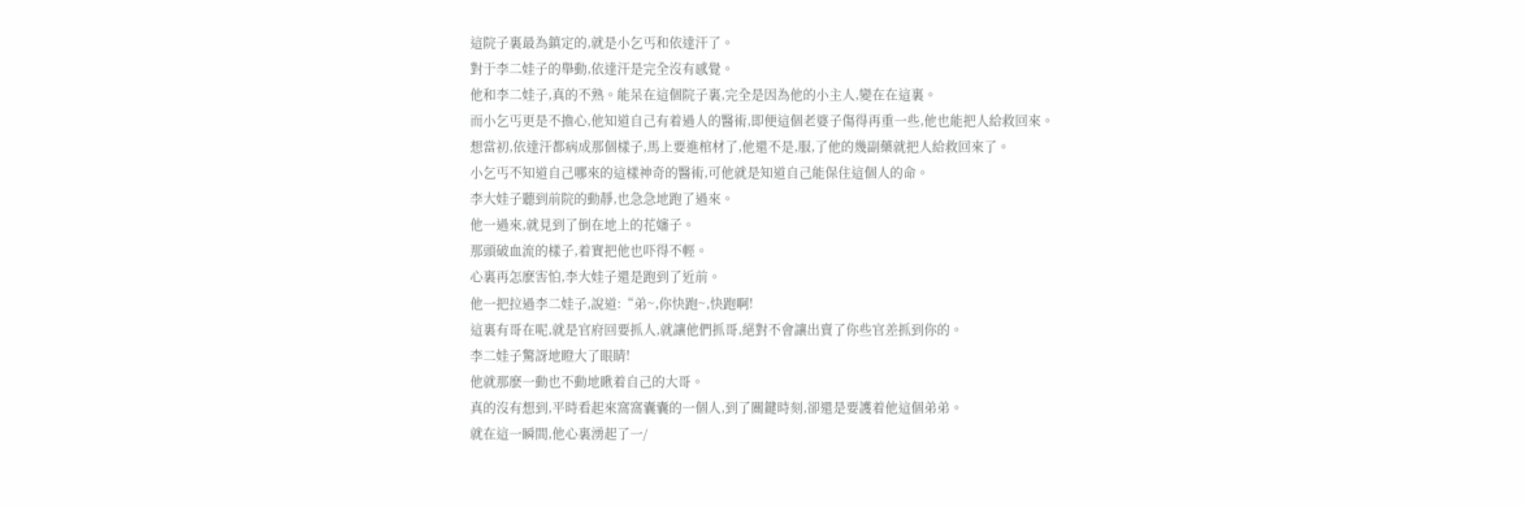這院子裏最為鎮定的,就是小乞丐和依達汗了。
對于李二娃子的舉動,依達汗是完全沒有感覺。
他和李二娃子,真的不熟。能呆在這個院子裏,完全是因為他的小主人,變在在這裏。
而小乞丐更是不擔心,他知道自己有着過人的醫術,即便這個老婆子傷得再重一些,他也能把人給救回來。
想當初,依達汗都病成那個樣子,馬上要進棺材了,他還不是,服,了他的幾副藥就把人給救回來了。
小乞丐不知道自己哪來的這樣神奇的醫術,可他就是知道自己能保住這個人的命。
李大娃子聽到前院的動靜,也急急地跑了過來。
他一過來,就見到了倒在地上的花嬸子。
那頭破血流的樣子,着實把他也吓得不輕。
心裏再怎麽害怕,李大娃子還是跑到了近前。
他一把拉過李二娃子,說道:“弟~,你快跑~,快跑啊!
這裏有哥在呢,就是官府回要抓人,就讓他們抓哥,絕對不會讓出賣了你些官差抓到你的。
李二娃子驚訝地瞪大了眼睛!
他就那麽一動也不動地瞅着自己的大哥。
真的沒有想到,平時看起來窩窩囊囊的一個人,到了關鍵時刻,卻還是要護着他這個弟弟。
就在這一瞬間,他心裏湧起了一/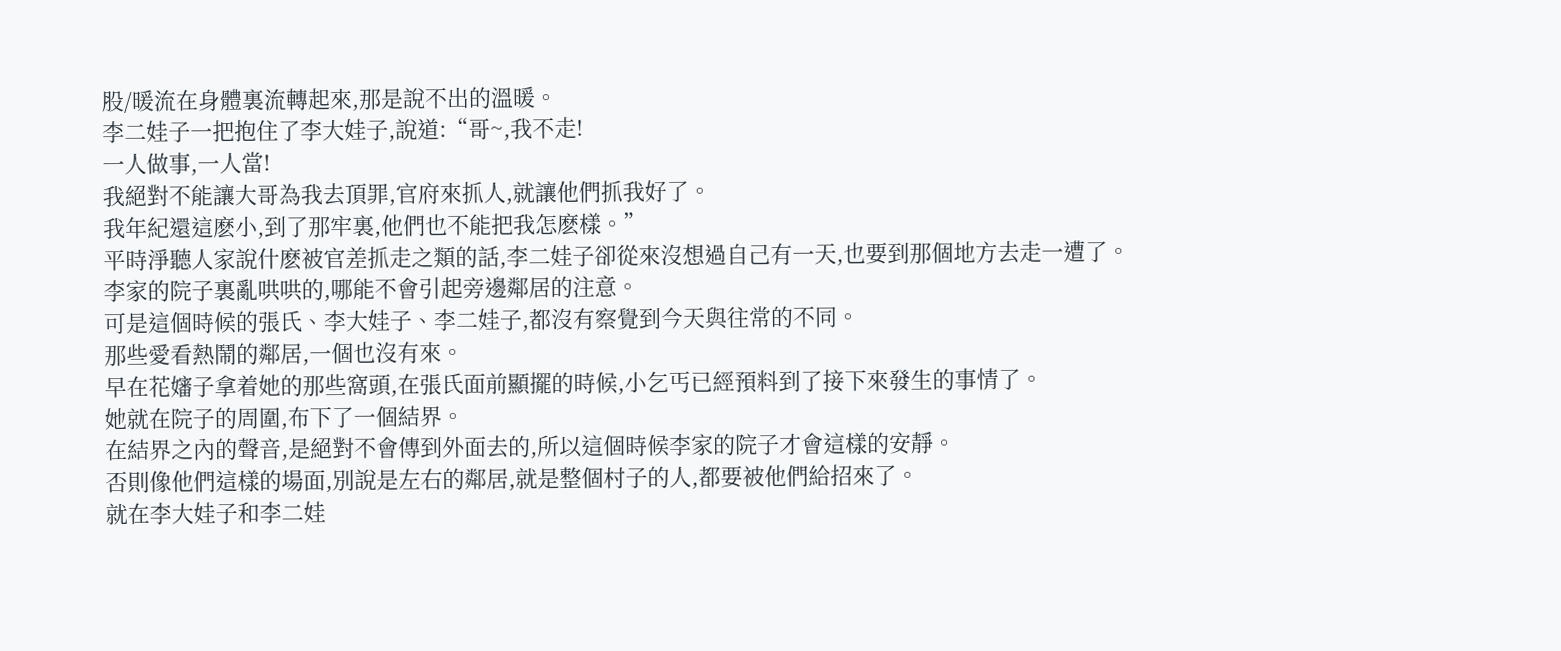股/暖流在身體裏流轉起來,那是說不出的溫暖。
李二娃子一把抱住了李大娃子,說道:“哥~,我不走!
一人做事,一人當!
我絕對不能讓大哥為我去頂罪,官府來抓人,就讓他們抓我好了。
我年紀還這麽小,到了那牢裏,他們也不能把我怎麽樣。”
平時淨聽人家說什麽被官差抓走之類的話,李二娃子卻從來沒想過自己有一天,也要到那個地方去走一遭了。
李家的院子裏亂哄哄的,哪能不會引起旁邊鄰居的注意。
可是這個時候的張氏、李大娃子、李二娃子,都沒有察覺到今天與往常的不同。
那些愛看熱鬧的鄰居,一個也沒有來。
早在花嬸子拿着她的那些窩頭,在張氏面前顯擺的時候,小乞丐已經預料到了接下來發生的事情了。
她就在院子的周圍,布下了一個結界。
在結界之內的聲音,是絕對不會傳到外面去的,所以這個時候李家的院子才會這樣的安靜。
否則像他們這樣的場面,別說是左右的鄰居,就是整個村子的人,都要被他們給招來了。
就在李大娃子和李二娃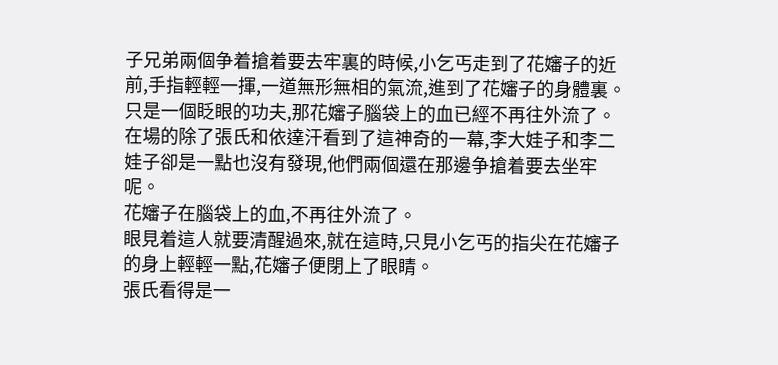子兄弟兩個争着搶着要去牢裏的時候,小乞丐走到了花嬸子的近前,手指輕輕一揮,一道無形無相的氣流,進到了花嬸子的身體裏。
只是一個眨眼的功夫,那花嬸子腦袋上的血已經不再往外流了。
在場的除了張氏和依達汗看到了這神奇的一幕,李大娃子和李二娃子卻是一點也沒有發現,他們兩個還在那邊争搶着要去坐牢呢。
花嬸子在腦袋上的血,不再往外流了。
眼見着這人就要清醒過來,就在這時,只見小乞丐的指尖在花嬸子的身上輕輕一點,花嬸子便閉上了眼睛。
張氏看得是一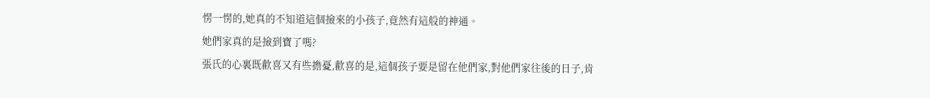愣一愣的,她真的不知道這個撿來的小孩子,竟然有這般的神通。
她們家真的是撿到寶了嗎?
張氏的心裏既歡喜又有些擔憂,歡喜的是,這個孩子要是留在他們家,對他們家往後的日子,肯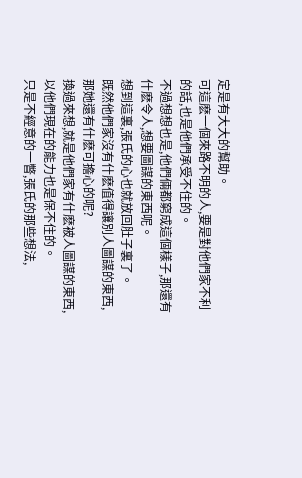定是有大大的幫助。
可這麽一個來路不明的人,要是對他們家不利的話,也是他們承受不住的。
不過想想也是,他們倆都窮成這個樣子,那還有什麽令人,想要圖謀的東西呢。
想到這裏,張氏的心也就放回肚子裏了。
既然他們家沒有什麽值得讓別人圖謀的東西,那她還有什麽可擔心的呢?
換過來想,就是他們家有什麽被人圖謀的東西,以他們現在的能力也是保不住的。
只是不經意的一瞥,張氏的那些想法,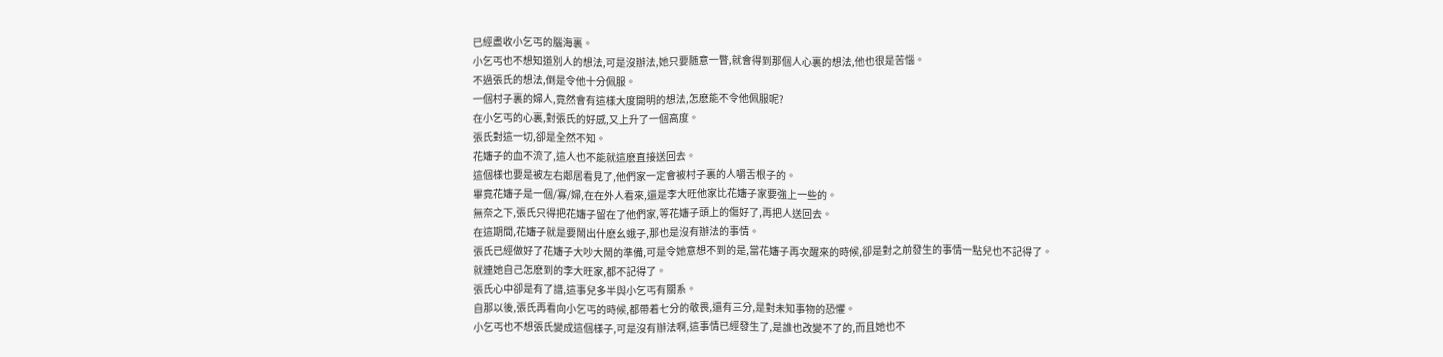已經盡收小乞丐的腦海裏。
小乞丐也不想知道別人的想法,可是沒辦法,她只要随意一瞥,就會得到那個人心裏的想法,他也很是苦惱。
不過張氏的想法,倒是令他十分佩服。
一個村子裏的婦人,竟然會有這樣大度開明的想法,怎麽能不令他佩服呢?
在小乞丐的心裏,對張氏的好感,又上升了一個高度。
張氏對這一切,卻是全然不知。
花嬸子的血不流了,這人也不能就這麽直接送回去。
這個樣也要是被左右鄰居看見了,他們家一定會被村子裏的人嚼舌根子的。
畢竟花嬸子是一個/寡/婦,在在外人看來,還是李大旺他家比花嬸子家要強上一些的。
無奈之下,張氏只得把花嬸子留在了他們家,等花嬸子頭上的傷好了,再把人送回去。
在這期間,花嬸子就是要鬧出什麽幺蛾子,那也是沒有辦法的事情。
張氏已經做好了花嬸子大吵大鬧的準備,可是令她意想不到的是,當花嬸子再次醒來的時候,卻是對之前發生的事情一點兒也不記得了。
就連她自己怎麽到的李大旺家,都不記得了。
張氏心中卻是有了譜,這事兒多半與小乞丐有關系。
自那以後,張氏再看向小乞丐的時候,都帶着七分的敬畏,還有三分,是對未知事物的恐懼。
小乞丐也不想張氏變成這個樣子,可是沒有辦法啊,這事情已經發生了,是誰也改變不了的,而且她也不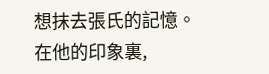想抹去張氏的記憶。
在他的印象裏,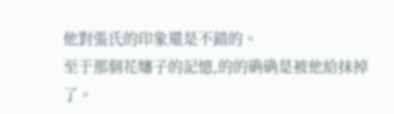他對張氏的印象還是不錯的。
至于那個花嬸子的記憶,的的确确是被他給抹掉了。